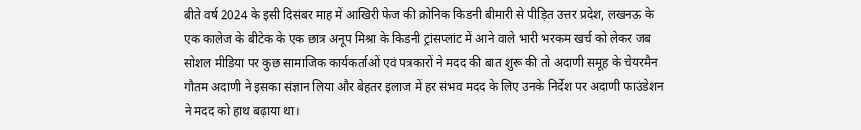बीते वर्ष 2024 के इसी दिसंबर माह में आखिरी फेज की क्रोनिक किडनी बीमारी से पीड़ित उत्तर प्रदेश, लखनऊ के एक कालेज के बीटेक के एक छात्र अनूप मिश्रा के किडनी ट्रांसप्लांट में आने वाले भारी भरकम खर्च को लेकर जब सोशल मीडिया पर कुछ सामाजिक कार्यकर्ताओं एवं पत्रकारों ने मदद की बात शुरू की तो अदाणी समूह के चेयरमैन गौतम अदाणी ने इसका संज्ञान लिया और बेहतर इलाज में हर संभव मदद के लिए उनके निर्देश पर अदाणी फाउंडेशन ने मदद को हाथ बढ़ाया था।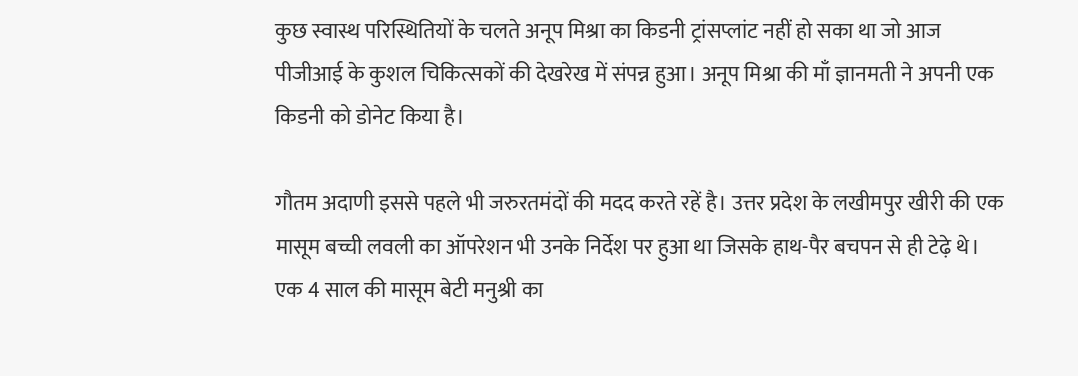कुछ स्वास्थ परिस्थितियों के चलते अनूप मिश्रा का किडनी ट्रांसप्लांट नहीं हो सका था जो आज पीजीआई के कुशल चिकित्सकों की देखरेख में संपन्न हुआ। अनूप मिश्रा की माँ ज्ञानमती ने अपनी एक किडनी को डोनेट किया है।

गौतम अदाणी इससे पहले भी जरुरतमंदों की मदद करते रहें है। उत्तर प्रदेश के लखीमपुर खीरी की एक मासूम बच्ची लवली का ऑपरेशन भी उनके निर्देश पर हुआ था जिसके हाथ-पैर बचपन से ही टेढ़े थे। एक 4 साल की मासूम बेटी मनुश्री का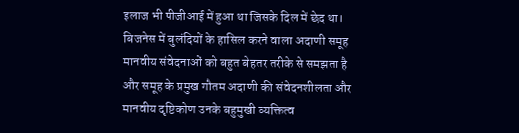इलाज भी पीजीआई में हुआ था जिसके दिल में छेद था।
बिजनेस में बुलंदियों के हासिल करने वाला अदाणी समूह मानवीय संवेदनाओं को बहुत बेहतर तरीके से समझता है और समूह के प्रमुख गौतम अदाणी की संवेदनशीलता और मानवीय दृष्टिकोण उनके बहुमुखी व्यक्तित्व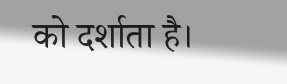को दर्शाता है।